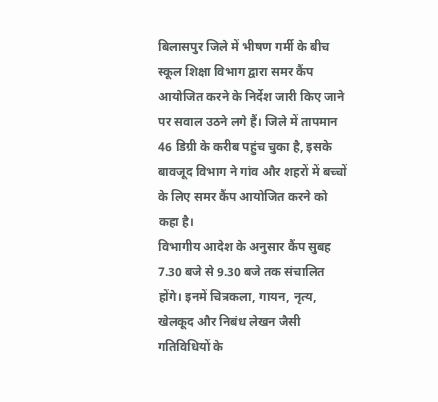बिलासपुर जिले में भीषण गर्मी के बीच स्कूल शिक्षा विभाग द्वारा समर कैंप आयोजित करने के निर्देश जारी किए जाने पर सवाल उठने लगे हैं। जिले में तापमान 46 डिग्री के करीब पहुंच चुका है, इसके बावजूद विभाग ने गांव और शहरों में बच्चों के लिए समर कैंप आयोजित करने को कहा है।
विभागीय आदेश के अनुसार कैंप सुबह 7.30 बजे से 9.30 बजे तक संचालित होंगे। इनमें चित्रकला, गायन, नृत्य, खेलकूद और निबंध लेखन जैसी गतिविधियों के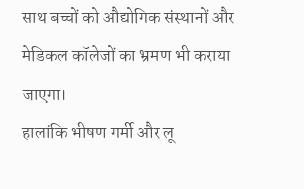साथ बच्चों को औद्योगिक संस्थानों और मेडिकल कॉलेजों का भ्रमण भी कराया जाएगा।
हालांकि भीषण गर्मी और लू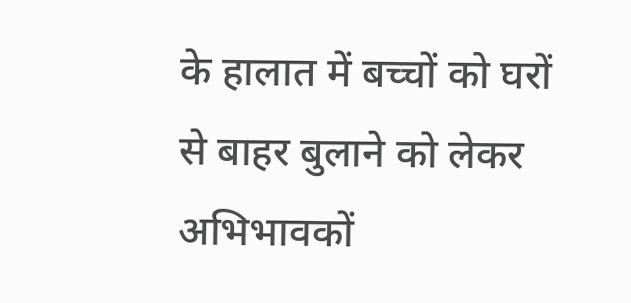के हालात में बच्चों को घरों से बाहर बुलाने को लेकर अभिभावकों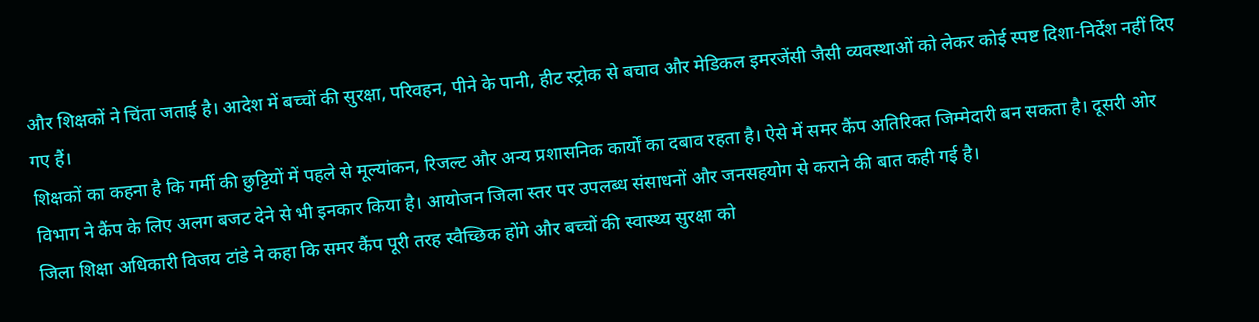और शिक्षकों ने चिंता जताई है। आदेश में बच्चों की सुरक्षा, परिवहन, पीने के पानी, हीट स्ट्रोक से बचाव और मेडिकल इमरजेंसी जैसी व्यवस्थाओं को लेकर कोई स्पष्ट दिशा-निर्देश नहीं दिए गए हैं।
शिक्षकों का कहना है कि गर्मी की छुट्टियों में पहले से मूल्यांकन, रिजल्ट और अन्य प्रशासनिक कार्यों का दबाव रहता है। ऐसे में समर कैंप अतिरिक्त जिम्मेदारी बन सकता है। दूसरी ओर विभाग ने कैंप के लिए अलग बजट देने से भी इनकार किया है। आयोजन जिला स्तर पर उपलब्ध संसाधनों और जनसहयोग से कराने की बात कही गई है।
जिला शिक्षा अधिकारी विजय टांडे ने कहा कि समर कैंप पूरी तरह स्वैच्छिक होंगे और बच्चों की स्वास्थ्य सुरक्षा को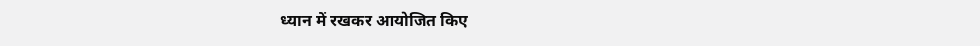ध्यान में रखकर आयोजित किए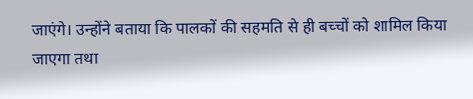जाएंगे। उन्होंने बताया कि पालकों की सहमति से ही बच्चों को शामिल किया जाएगा तथा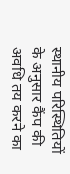स्थानीय परिस्थितियों के अनुसार कैंप की अवधि तय करने का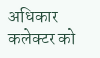अधिकार कलेक्टर को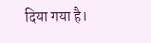दिया गया है।